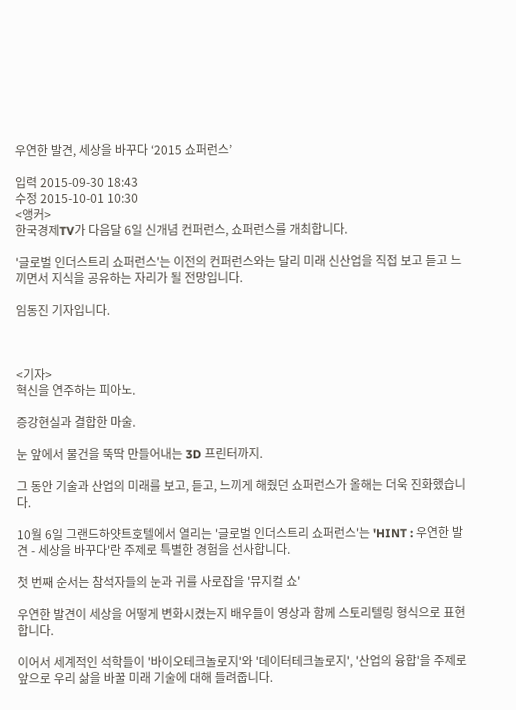우연한 발견, 세상을 바꾸다 ‘2015 쇼퍼런스’

입력 2015-09-30 18:43
수정 2015-10-01 10:30
<앵커>
한국경제TV가 다음달 6일 신개념 컨퍼런스, 쇼퍼런스를 개최합니다.

'글로벌 인더스트리 쇼퍼런스'는 이전의 컨퍼런스와는 달리 미래 신산업을 직접 보고 듣고 느끼면서 지식을 공유하는 자리가 될 전망입니다.

임동진 기자입니다.



<기자>
혁신을 연주하는 피아노.

증강현실과 결합한 마술.

눈 앞에서 물건을 뚝딱 만들어내는 3D 프린터까지.

그 동안 기술과 산업의 미래를 보고, 듣고, 느끼게 해줬던 쇼퍼런스가 올해는 더욱 진화했습니다.

10월 6일 그랜드하얏트호텔에서 열리는 '글로벌 인더스트리 쇼퍼런스'는 'HINT : 우연한 발견 - 세상을 바꾸다'란 주제로 특별한 경험을 선사합니다.

첫 번째 순서는 참석자들의 눈과 귀를 사로잡을 '뮤지컬 쇼'

우연한 발견이 세상을 어떻게 변화시켰는지 배우들이 영상과 함께 스토리텔링 형식으로 표현합니다.

이어서 세계적인 석학들이 '바이오테크놀로지'와 '데이터테크놀로지', '산업의 융합'을 주제로 앞으로 우리 삶을 바꿀 미래 기술에 대해 들려줍니다.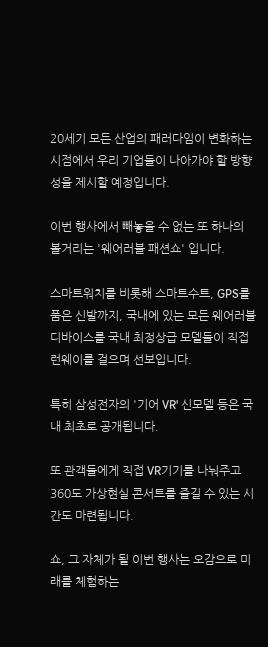20세기 모든 산업의 패러다임이 변화하는 시점에서 우리 기업들이 나아가야 할 방향성을 제시할 예정입니다.

이번 행사에서 빼놓을 수 없는 또 하나의 볼거리는 '웨어러블 패션쇼' 입니다.

스마트워치를 비롯해 스마트수트, GPS를 품은 신발까지, 국내에 있는 모든 웨어러블 디바이스를 국내 최정상급 모델들이 직접 런웨이를 걸으며 선보입니다.

특히 삼성전자의 '기어 VR' 신모델 등은 국내 최초로 공개됩니다.

또 관객들에게 직접 VR기기를 나눠주고 360도 가상현실 콘서트를 즐길 수 있는 시간도 마련됩니다.

쇼, 그 자체가 될 이번 행사는 오감으로 미래를 체험하는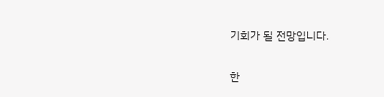기회가 될 전망입니다.

한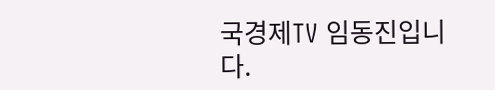국경제TV 임동진입니다.